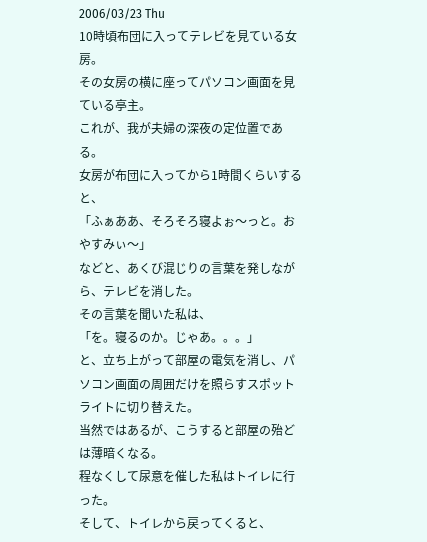2006/03/23 Thu
10時頃布団に入ってテレビを見ている女房。
その女房の横に座ってパソコン画面を見ている亭主。
これが、我が夫婦の深夜の定位置である。
女房が布団に入ってから1時間くらいすると、
「ふぁああ、そろそろ寝よぉ〜っと。おやすみぃ〜」
などと、あくび混じりの言葉を発しながら、テレビを消した。
その言葉を聞いた私は、
「を。寝るのか。じゃあ。。。」
と、立ち上がって部屋の電気を消し、パソコン画面の周囲だけを照らすスポットライトに切り替えた。
当然ではあるが、こうすると部屋の殆どは薄暗くなる。
程なくして尿意を催した私はトイレに行った。
そして、トイレから戻ってくると、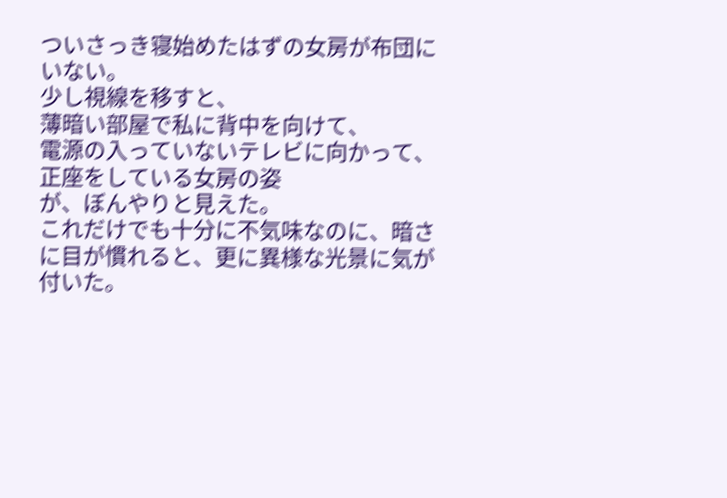ついさっき寝始めたはずの女房が布団にいない。
少し視線を移すと、
薄暗い部屋で私に背中を向けて、
電源の入っていないテレビに向かって、
正座をしている女房の姿
が、ぼんやりと見えた。
これだけでも十分に不気味なのに、暗さに目が慣れると、更に異様な光景に気が付いた。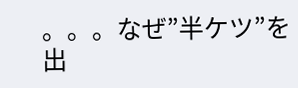。。。なぜ”半ケツ”を出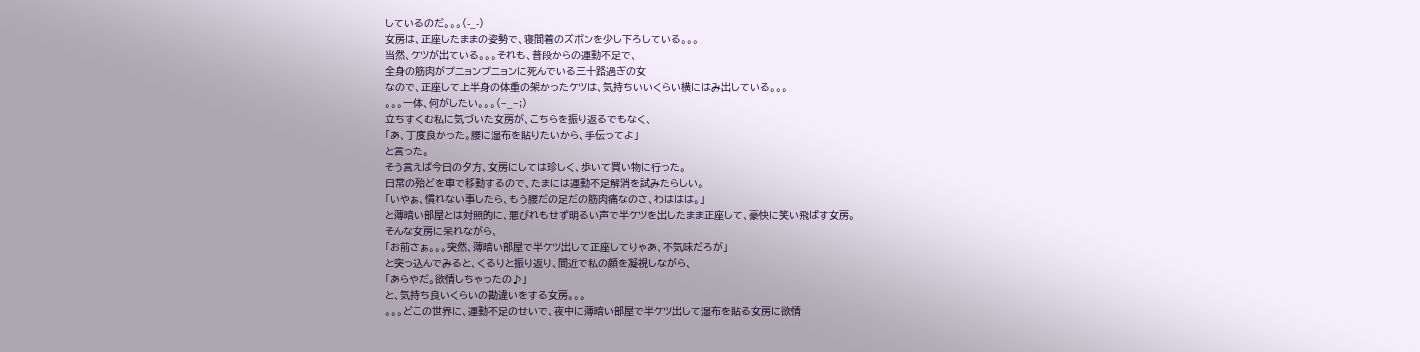しているのだ。。。(-_-)
女房は、正座したままの姿勢で、寝間着のズボンを少し下ろしている。。。
当然、ケツが出ている。。。それも、普段からの運動不足で、
全身の筋肉がプニョンプニョンに死んでいる三十路過ぎの女
なので、正座して上半身の体重の架かったケツは、気持ちいいくらい横にはみ出している。。。
。。。一体、何がしたい。。。(−_−;)
立ちすくむ私に気づいた女房が、こちらを振り返るでもなく、
「あ、丁度良かった。腰に湿布を貼りたいから、手伝ってよ」
と言った。
そう言えば今日の夕方、女房にしては珍しく、歩いて買い物に行った。
日常の殆どを車で移動するので、たまには運動不足解消を試みたらしい。
「いやぁ、慣れない事したら、もう腰だの足だの筋肉痛なのさ、わははは。」
と薄暗い部屋とは対照的に、悪びれもせず明るい声で半ケツを出したまま正座して、豪快に笑い飛ばす女房。
そんな女房に呆れながら、
「お前さぁ。。。突然、薄暗い部屋で半ケツ出して正座してりゃあ、不気味だろが」
と突っ込んでみると、くるりと振り返り、間近で私の顔を凝視しながら、
「あらやだ。欲情しちゃったの♪」
と、気持ち良いくらいの勘違いをする女房。。。
。。。どこの世界に、運動不足のせいで、夜中に薄暗い部屋で半ケツ出して湿布を貼る女房に欲情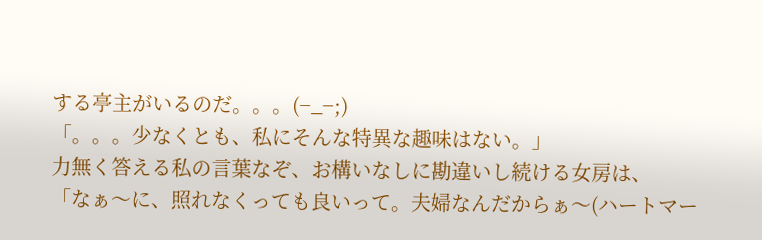する亭主がいるのだ。。。(−_−;)
「。。。少なくとも、私にそんな特異な趣味はない。」
力無く答える私の言葉なぞ、お構いなしに勘違いし続ける女房は、
「なぁ〜に、照れなくっても良いって。夫婦なんだからぁ〜(ハートマー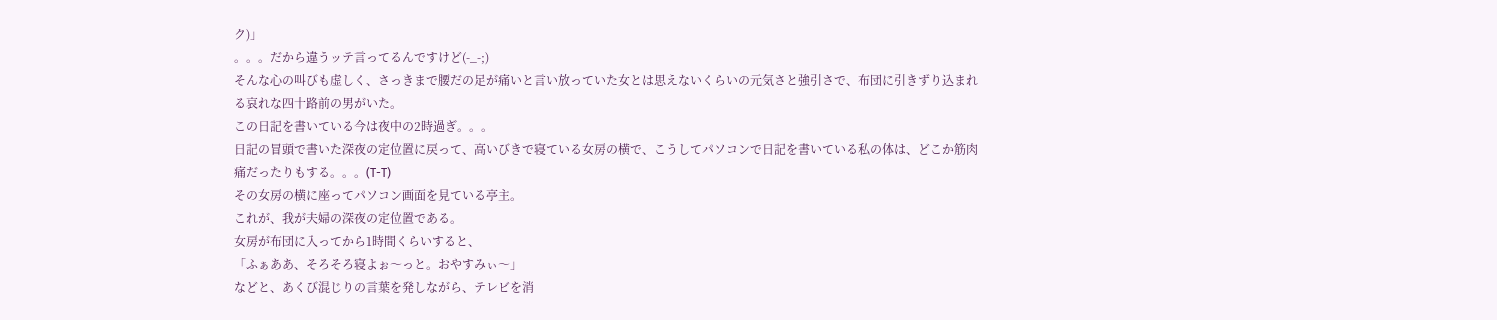ク)」
。。。だから違うッテ言ってるんですけど(-_-;)
そんな心の叫びも虚しく、さっきまで腰だの足が痛いと言い放っていた女とは思えないくらいの元気さと強引さで、布団に引きずり込まれる哀れな四十路前の男がいた。
この日記を書いている今は夜中の2時過ぎ。。。
日記の冒頭で書いた深夜の定位置に戻って、高いびきで寝ている女房の横で、こうしてパソコンで日記を書いている私の体は、どこか筋肉痛だったりもする。。。(T-T)
その女房の横に座ってパソコン画面を見ている亭主。
これが、我が夫婦の深夜の定位置である。
女房が布団に入ってから1時間くらいすると、
「ふぁああ、そろそろ寝よぉ〜っと。おやすみぃ〜」
などと、あくび混じりの言葉を発しながら、テレビを消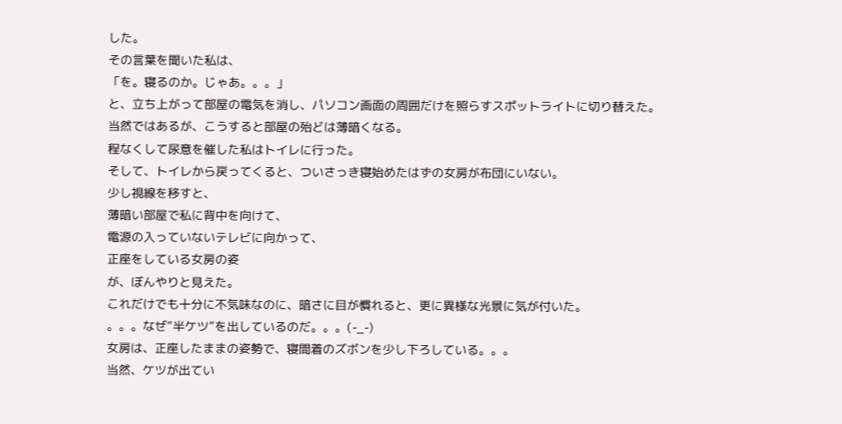した。
その言葉を聞いた私は、
「を。寝るのか。じゃあ。。。」
と、立ち上がって部屋の電気を消し、パソコン画面の周囲だけを照らすスポットライトに切り替えた。
当然ではあるが、こうすると部屋の殆どは薄暗くなる。
程なくして尿意を催した私はトイレに行った。
そして、トイレから戻ってくると、ついさっき寝始めたはずの女房が布団にいない。
少し視線を移すと、
薄暗い部屋で私に背中を向けて、
電源の入っていないテレビに向かって、
正座をしている女房の姿
が、ぼんやりと見えた。
これだけでも十分に不気味なのに、暗さに目が慣れると、更に異様な光景に気が付いた。
。。。なぜ”半ケツ”を出しているのだ。。。(-_-)
女房は、正座したままの姿勢で、寝間着のズボンを少し下ろしている。。。
当然、ケツが出てい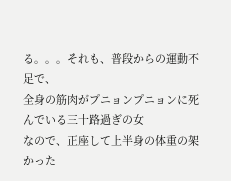る。。。それも、普段からの運動不足で、
全身の筋肉がプニョンプニョンに死んでいる三十路過ぎの女
なので、正座して上半身の体重の架かった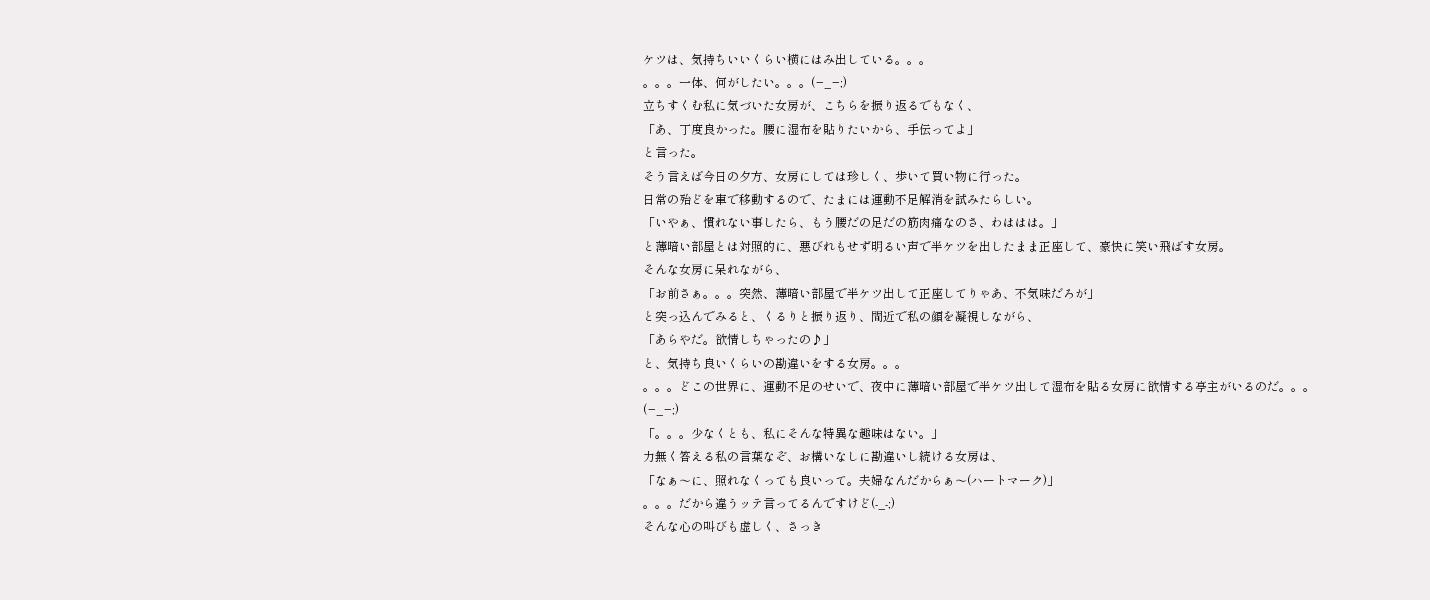ケツは、気持ちいいくらい横にはみ出している。。。
。。。一体、何がしたい。。。(−_−;)
立ちすくむ私に気づいた女房が、こちらを振り返るでもなく、
「あ、丁度良かった。腰に湿布を貼りたいから、手伝ってよ」
と言った。
そう言えば今日の夕方、女房にしては珍しく、歩いて買い物に行った。
日常の殆どを車で移動するので、たまには運動不足解消を試みたらしい。
「いやぁ、慣れない事したら、もう腰だの足だの筋肉痛なのさ、わははは。」
と薄暗い部屋とは対照的に、悪びれもせず明るい声で半ケツを出したまま正座して、豪快に笑い飛ばす女房。
そんな女房に呆れながら、
「お前さぁ。。。突然、薄暗い部屋で半ケツ出して正座してりゃあ、不気味だろが」
と突っ込んでみると、くるりと振り返り、間近で私の顔を凝視しながら、
「あらやだ。欲情しちゃったの♪」
と、気持ち良いくらいの勘違いをする女房。。。
。。。どこの世界に、運動不足のせいで、夜中に薄暗い部屋で半ケツ出して湿布を貼る女房に欲情する亭主がいるのだ。。。(−_−;)
「。。。少なくとも、私にそんな特異な趣味はない。」
力無く答える私の言葉なぞ、お構いなしに勘違いし続ける女房は、
「なぁ〜に、照れなくっても良いって。夫婦なんだからぁ〜(ハートマーク)」
。。。だから違うッテ言ってるんですけど(-_-;)
そんな心の叫びも虚しく、さっき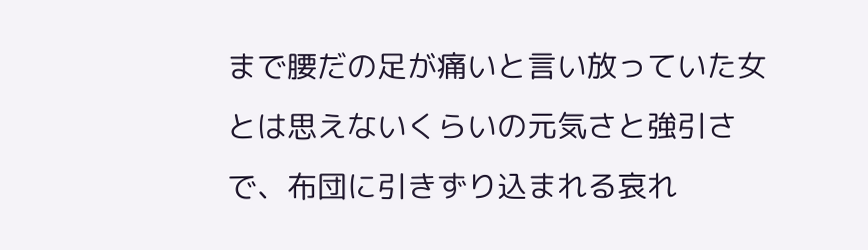まで腰だの足が痛いと言い放っていた女とは思えないくらいの元気さと強引さで、布団に引きずり込まれる哀れ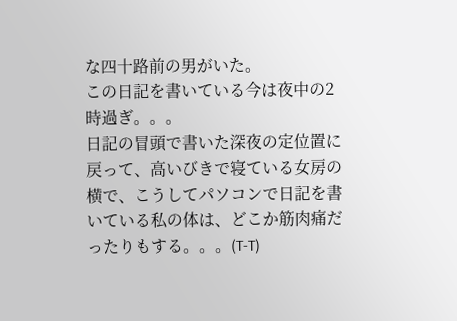な四十路前の男がいた。
この日記を書いている今は夜中の2時過ぎ。。。
日記の冒頭で書いた深夜の定位置に戻って、高いびきで寝ている女房の横で、こうしてパソコンで日記を書いている私の体は、どこか筋肉痛だったりもする。。。(T-T)